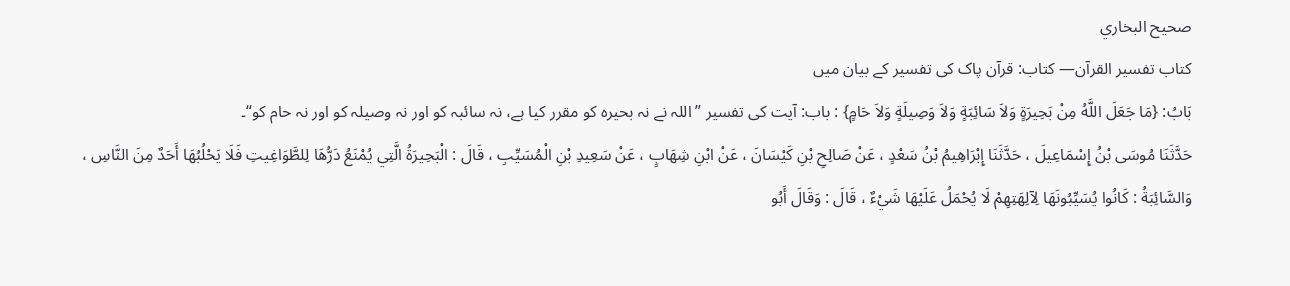صحيح البخاري
كتاب تفسير القرآن— کتاب: قرآن پاک کی تفسیر کے بیان میں
بَابُ: {مَا جَعَلَ اللَّهُ مِنْ بَحِيرَةٍ وَلاَ سَائِبَةٍ وَلاَ وَصِيلَةٍ وَلاَ حَامٍ} : باب: آیت کی تفسیر ”اللہ نے نہ بحیرہ کو مقرر کیا ہے، نہ سائبہ کو اور نہ وصیلہ کو اور نہ حام کو“۔
حَدَّثَنَا مُوسَى بْنُ إِسْمَاعِيلَ ، حَدَّثَنَا إِبْرَاهِيمُ بْنُ سَعْدٍ ، عَنْ صَالِحِ بْنِ كَيْسَانَ ، عَنْ ابْنِ شِهَابٍ ، عَنْ سَعِيدِ بْنِ الْمُسَيِّبِ ، قَالَ : الْبَحِيرَةُ الَّتِي يُمْنَعُ دَرُّهَا لِلطَّوَاغِيتِ فَلَا يَحْلُبُهَا أَحَدٌ مِنَ النَّاسِ ، وَالسَّائِبَةُ : كَانُوا يُسَيِّبُونَهَا لِآلِهَتِهِمْ لَا يُحْمَلُ عَلَيْهَا شَيْءٌ ، قَالَ : وَقَالَ أَبُو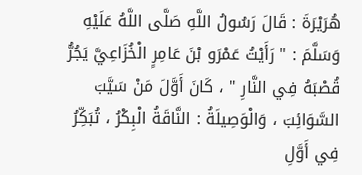هُرَيْرَةَ : قَالَ رَسُولُ اللَّهِ صَلَّى اللَّهُ عَلَيْهِ وَسَلَّمَ : " رَأَيْتُ عَمْرَو بْنَ عَامِرٍ الْخُزَاعِيَّ يَجُرُّ قُصْبَهُ فِي النَّارِ " ، كَانَ أَوَّلَ مَنْ سَيَّبَ السَّوَائِبَ ، وَالْوَصِيلَةُ : النَّاقَةُ الْبِكْرُ ، تُبَكِّرُ فِي أَوَّلِ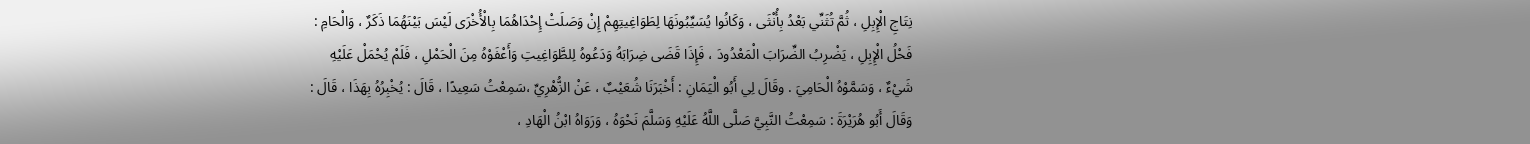نِتَاجِ الْإِبِلِ ، ثُمَّ تُثَنِّي بَعْدُ بِأُنْثَى ، وَكَانُوا يُسَيِّبُونَهَا لِطَوَاغِيتِهِمْ إِنْ وَصَلَتْ إِحْدَاهُمَا بِالْأُخْرَى لَيْسَ بَيْنَهُمَا ذَكَرٌ ، وَالْحَامِ : فَحْلُ الْإِبِلِ ، يَضْرِبُ الضِّرَابَ الْمَعْدُودَ ، فَإِذَا قَضَى ضِرَابَهُ وَدَعُوهُ لِلطَّوَاغِيتِ وَأَعْفَوْهُ مِنَ الْحَمْلِ ، فَلَمْ يُحْمَلْ عَلَيْهِ شَيْءٌ ، وَسَمَّوْهُ الْحَامِيَ . وقَالَ لِي أَبُو الْيَمَانِ : أَخْبَرَنَا شُعَيْبٌ ، عَنْ الزُّهْرِيِّ ،سَمِعْتُ سَعِيدًا ، قَالَ : يُخْبِرُهُ بِهَذَا ، قَالَ : وَقَالَ أَبُو هُرَيْرَةَ : سَمِعْتُ النَّبِيَّ صَلَّى اللَّهُ عَلَيْهِ وَسَلَّمَ نَحْوَهُ ، وَرَوَاهُ ابْنُ الْهَادِ ،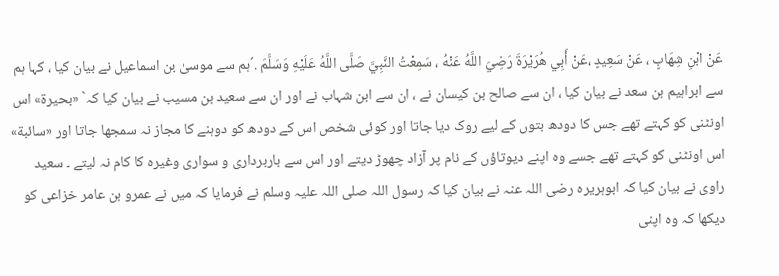عَنْ ابْنِ شِهَابٍ ، عَنْ سَعِيدٍ ،عَنْ أَبِي هُرَيْرَةَ رَضِيَ اللَّهُ عَنْهُ ، سَمِعْتُ النَّبِيَّ صَلَّى اللَّهُ عَلَيْهِ وَسَلَّمَ .´ہم سے موسیٰ بن اسماعیل نے بیان کیا ، کہا ہم سے ابراہیم بن سعد نے بیان کیا ، ان سے صالح بن کیسان نے ، ان سے ابن شہاب نے اور ان سے سعید بن مسیب نے بیان کیا کہ` «بحيرة» اس اونٹنی کو کہتے تھے جس کا دودھ بتوں کے لیے روک دیا جاتا اور کوئی شخص اس کے دودھ کو دوہنے کا مجاز نہ سمجھا جاتا اور «سائبة» اس اونٹنی کو کہتے تھے جسے وہ اپنے دیوتاؤں کے نام پر آزاد چھوڑ دیتے اور اس سے باربرداری و سواری وغیرہ کا کام نہ لیتے ۔ سعید راوی نے بیان کیا کہ ابوہریرہ رضی اللہ عنہ نے بیان کیا کہ رسول اللہ صلی اللہ علیہ وسلم نے فرمایا کہ میں نے عمرو بن عامر خزاعی کو دیکھا کہ وہ اپنی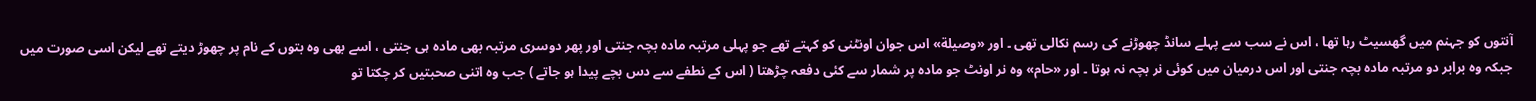آنتوں کو جہنم میں گھسیٹ رہا تھا ، اس نے سب سے پہلے سانڈ چھوڑنے کی رسم نکالی تھی ۔ اور «وصيلة» اس جوان اونٹنی کو کہتے تھے جو پہلی مرتبہ مادہ بچہ جنتی اور پھر دوسری مرتبہ بھی مادہ ہی جنتی ، اسے بھی وہ بتوں کے نام پر چھوڑ دیتے تھے لیکن اسی صورت میں جبکہ وہ برابر دو مرتبہ مادہ بچہ جنتی اور اس درمیان میں کوئی نر بچہ نہ ہوتا ۔ اور «حام» وہ نر اونٹ جو مادہ پر شمار سے کئی دفعہ چڑھتا ( اس کے نطفے سے دس بچے پیدا ہو جاتے ) جب وہ اتنی صحبتیں کر چکتا تو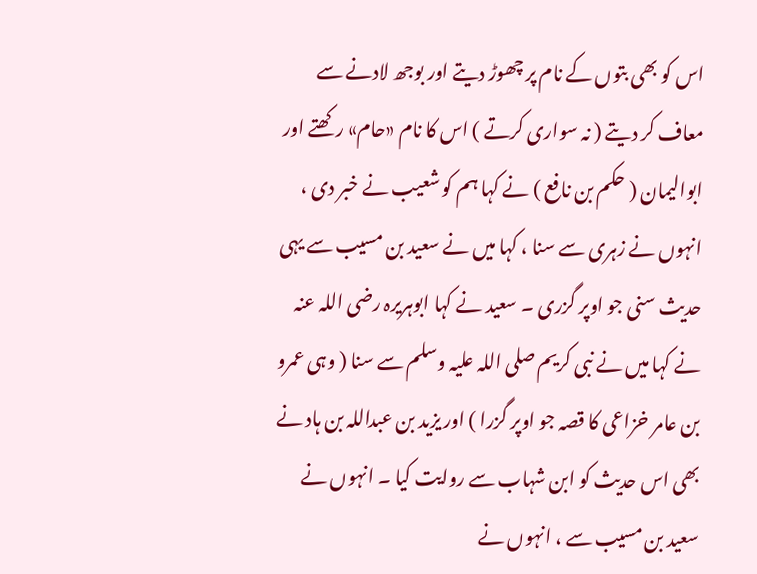اس کو بھی بتوں کے نام پر چھوڑ دیتے اور بوجھ لادنے سے معاف کر دیتے ( نہ سواری کرتے ) اس کا نام «حام» رکھتے اور ابوالیمان ( حکم بن نافع ) نے کہا ہم کو شعیب نے خبر دی ، انہوں نے زہری سے سنا ، کہا میں نے سعید بن مسیب سے یہی حدیث سنی جو اوپر گزری ۔ سعید نے کہا ابوہریرہ رضی اللہ عنہ نے کہا میں نے نبی کریم صلی اللہ علیہ وسلم سے سنا ( وہی عمرو بن عامر خزاعی کا قصہ جو اوپر گزرا ) اور یزید بن عبداللہ بن ہاد نے بھی اس حدیث کو ابن شہاب سے روایت کیا ۔ انہوں نے سعید بن مسیب سے ، انہوں نے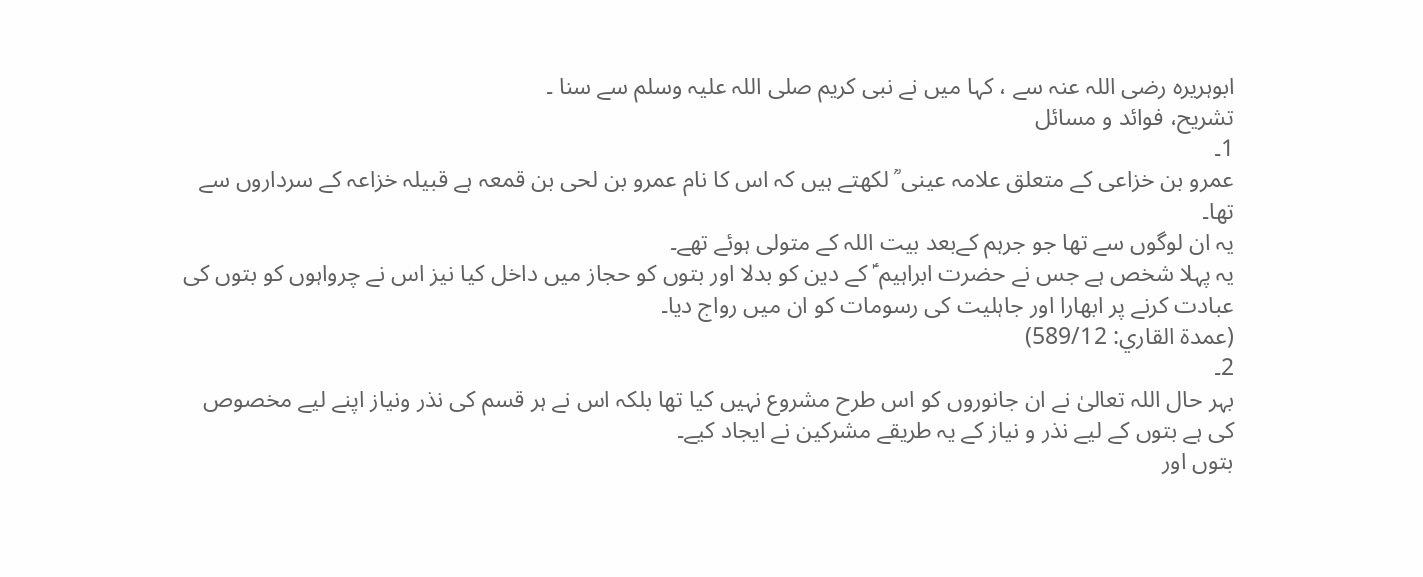ابوہریرہ رضی اللہ عنہ سے ، کہا میں نے نبی کریم صلی اللہ علیہ وسلم سے سنا ۔
تشریح، فوائد و مسائل
1۔
عمرو بن خزاعی کے متعلق علامہ عینی ؒ لکھتے ہیں کہ اس کا نام عمرو بن لحی بن قمعہ ہے قبیلہ خزاعہ کے سرداروں سے تھا۔
یہ ان لوگوں سے تھا جو جرہم کےبعد بیت اللہ کے متولی ہوئے تھے۔
یہ پہلا شخص ہے جس نے حضرت ابراہیم ؑ کے دین کو بدلا اور بتوں کو حجاز میں داخل کیا نیز اس نے چرواہوں کو بتوں کی عبادت کرنے پر ابھارا اور جاہلیت کی رسومات کو ان میں رواج دیا۔
(عمدة القاري: 589/12)
2۔
بہر حال اللہ تعالیٰ نے ان جانوروں کو اس طرح مشروع نہیں کیا تھا بلکہ اس نے ہر قسم کی نذر ونیاز اپنے لیے مخصوص کی ہے بتوں کے لیے نذر و نیاز کے یہ طریقے مشرکین نے ایجاد کیے۔
بتوں اور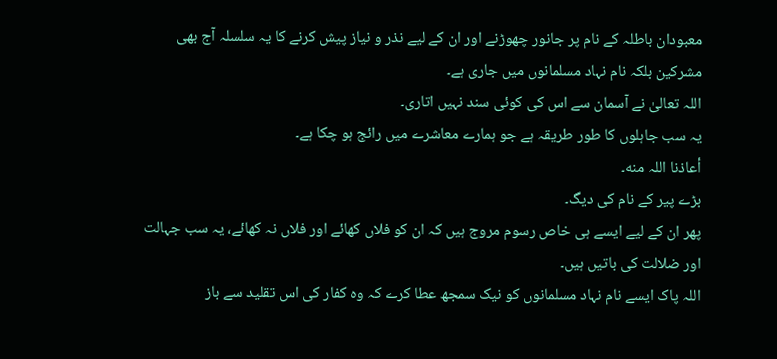معبودان باطلہ کے نام پر جانور چھوڑنے اور ان کے لیے نذر و نیاز پیش کرنے کا یہ سلسلہ آج بھی مشرکین بلکہ نام نہاد مسلمانوں میں جاری ہے۔
اللہ تعالیٰ نے آسمان سے اس کی کوئی سند نہیں اتاری۔
یہ سب جاہلوں کا طور طریقہ ہے جو ہمارے معاشرے میں رائج ہو چکا ہے۔
أعاذنا اللہ منه۔
بڑے پیر کے نام کی دیگ۔
پھر ان کے لیے ایسے ہی خاص رسوم مروج ہیں کہ ان کو فلاں کھائے اور فلاں نہ کھائے، یہ سب جہالت اور ضلالت کی باتیں ہیں۔
اللہ پاک ایسے نام نہاد مسلمانوں کو نیک سمجھ عطا کرے کہ وہ کفار کی اس تقلید سے باز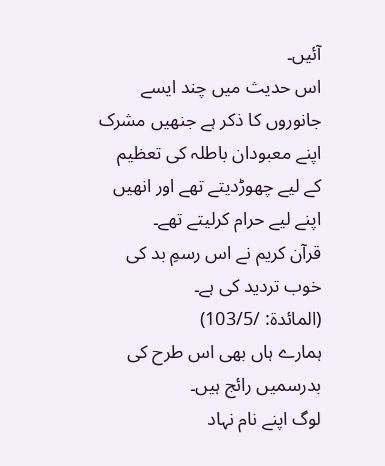آئیں۔
اس حدیث میں چند ایسے جانوروں کا ذکر ہے جنھیں مشرک اپنے معبودان باطلہ کی تعظیم کے لیے چھوڑدیتے تھے اور انھیں اپنے لیے حرام کرلیتے تھے۔
قرآن کریم نے اس رسمِ بد کی خوب تردید کی ہے۔
(المائدة: /103/5)
ہمارے ہاں بھی اس طرح کی بدرسمیں رائج ہیں۔
لوگ اپنے نام نہاد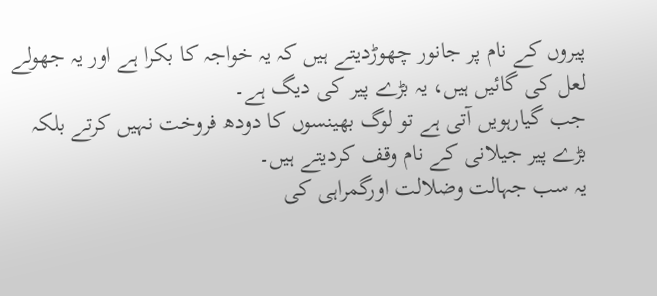پیروں کے نام پر جانور چھوڑدیتے ہیں کہ یہ خواجہ کا بکرا ہے اور یہ جھولے لعل کی گائیں ہیں، یہ بڑے پیر کی دیگ ہے۔
جب گیارہویں آتی ہے تو لوگ بھینسوں کا دودھ فروخت نہیں کرتے بلکہ بڑے پیر جیلانی کے نام وقف کردیتے ہیں۔
یہ سب جہالت وضلالت اورگمراہی کی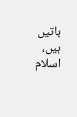باتیں ہیں، اسلام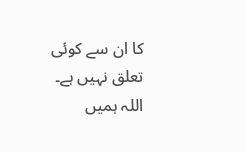کا ان سے کوئی تعلق نہیں ہے۔
اللہ ہمیں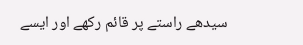سیدھے راستے پر قائم رکھے اور ایسے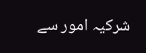شرکیہ امور سے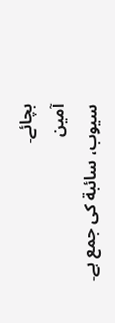بچائے۔
آمین
سيوب، سائبة کی جمع ہے۔